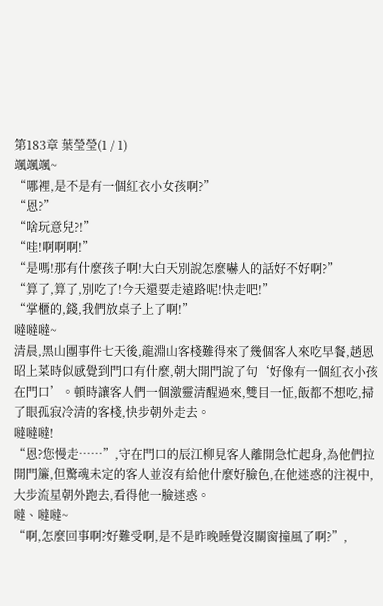第183章 葉瑩瑩(1 / 1)
颯颯颯~
“哪裡,是不是有一個紅衣小女孩啊?”
“恩?”
“啥玩意兒?!”
“哇!啊啊啊!”
“是嗎!那有什麼孩子啊!大白天別說怎麼嚇人的話好不好啊?”
“算了,算了,別吃了!今天還要走遠路呢!快走吧!”
“掌櫃的,錢,我們放桌子上了啊!”
噠噠噠~
清晨,黑山團事件七天後,龍淵山客棧難得來了幾個客人來吃早餐,趙恩昭上菜時似感覺到門口有什麼,朝大開門說了句‘好像有一個紅衣小孩在門口’。頓時讓客人們一個激靈清醒過來,雙目一怔,飯都不想吃,掃了眼孤寂冷清的客棧,快步朝外走去。
噠噠噠!
“恩?您慢走……”,守在門口的辰江柳見客人離開急忙起身,為他們拉開門簾,但驚魂未定的客人並沒有給他什麼好臉色,在他迷惑的注視中,大步流星朝外跑去,看得他一臉迷惑。
噠、噠噠~
“啊,怎麼回事啊?好難受啊,是不是昨晚睡覺沒關窗撞風了啊?”,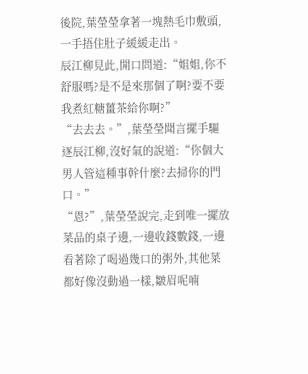後院,葉瑩瑩拿著一塊熱毛巾敷頭,一手捂住肚子緩緩走出。
辰江柳見此,開口問道:“姐姐,你不舒服嗎?是不是來那個了啊?要不要我煮紅糖薑茶給你啊?”
“去去去。”,葉瑩瑩聞言擺手驅逐辰江柳,沒好氣的說道:“你個大男人管這種事幹什麼?去掃你的門口。”
“恩?”,葉瑩瑩說完,走到唯一擺放菜品的桌子邊,一邊收錢數錢,一邊看著除了喝過幾口的粥外,其他菜都好像沒動過一樣,皺眉呢喃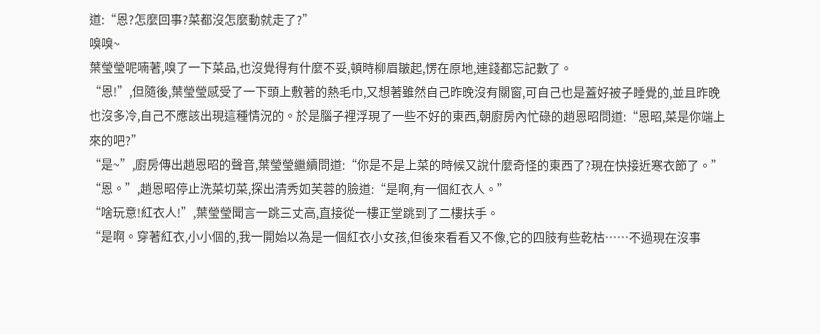道:“恩?怎麼回事?菜都沒怎麼動就走了?”
嗅嗅~
葉瑩瑩呢喃著,嗅了一下菜品,也沒覺得有什麼不妥,頓時柳眉皺起,愣在原地,連錢都忘記數了。
“恩!”,但隨後,葉瑩瑩感受了一下頭上敷著的熱毛巾,又想著雖然自己昨晚沒有關窗,可自己也是蓋好被子睡覺的,並且昨晚也沒多冷,自己不應該出現這種情況的。於是腦子裡浮現了一些不好的東西,朝廚房內忙碌的趙恩昭問道:“恩昭,菜是你端上來的吧?”
“是~”,廚房傳出趙恩昭的聲音,葉瑩瑩繼續問道:“你是不是上菜的時候又說什麼奇怪的東西了?現在快接近寒衣節了。”
“恩。”,趙恩昭停止洗菜切菜,探出清秀如芙蓉的臉道:“是啊,有一個紅衣人。”
“啥玩意!紅衣人!”,葉瑩瑩聞言一跳三丈高,直接從一樓正堂跳到了二樓扶手。
“是啊。穿著紅衣,小小個的,我一開始以為是一個紅衣小女孩,但後來看看又不像,它的四肢有些乾枯……不過現在沒事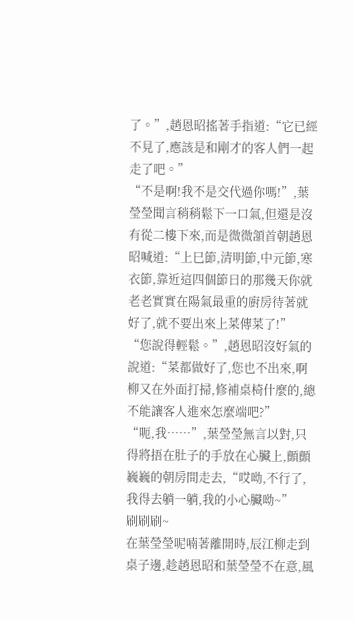了。”,趙恩昭搖著手指道:“它已經不見了,應該是和剛才的客人們一起走了吧。”
“不是啊!我不是交代過你嗎!”,葉瑩瑩聞言稍稍鬆下一口氣,但還是沒有從二樓下來,而是微微頷首朝趙恩昭喊道:“上巳節,清明節,中元節,寒衣節,靠近這四個節日的那幾天你就老老實實在陽氣最重的廚房待著就好了,就不要出來上菜傳菜了!”
“您說得輕鬆。”,趙恩昭沒好氣的說道:“菜都做好了,您也不出來,啊柳又在外面打掃,修補桌椅什麼的,總不能讓客人進來怎麼端吧?”
“呃,我……”,葉瑩瑩無言以對,只得將捂在肚子的手放在心臟上,顫顫巍巍的朝房間走去,“哎呦,不行了,我得去躺一躺,我的小心臟呦~”
刷刷刷~
在葉瑩瑩呢喃著離開時,辰江柳走到桌子邊,趁趙恩昭和葉瑩瑩不在意,風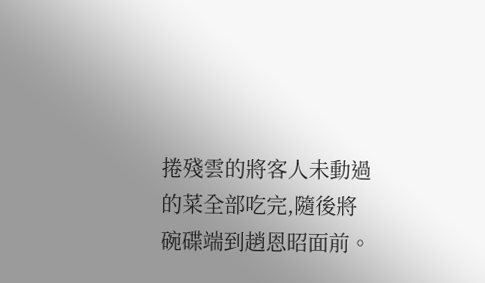捲殘雲的將客人未動過的菜全部吃完,隨後將碗碟端到趙恩昭面前。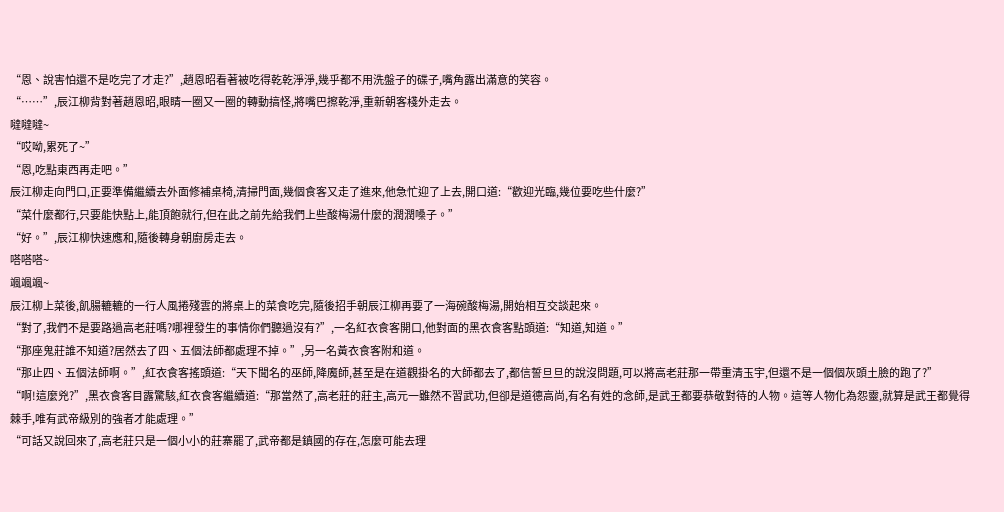“恩、說害怕還不是吃完了才走?”,趙恩昭看著被吃得乾乾淨淨,幾乎都不用洗盤子的碟子,嘴角露出滿意的笑容。
“……”,辰江柳背對著趙恩昭,眼睛一圈又一圈的轉動搞怪,將嘴巴擦乾淨,重新朝客棧外走去。
噠噠噠~
“哎呦,累死了~”
“恩,吃點東西再走吧。”
辰江柳走向門口,正要準備繼續去外面修補桌椅,清掃門面,幾個食客又走了進來,他急忙迎了上去,開口道:“歡迎光臨,幾位要吃些什麼?”
“菜什麼都行,只要能快點上,能頂飽就行,但在此之前先給我們上些酸梅湯什麼的潤潤嗓子。”
“好。”,辰江柳快速應和,隨後轉身朝廚房走去。
嗒嗒嗒~
颯颯颯~
辰江柳上菜後,飢腸轆轆的一行人風捲殘雲的將桌上的菜食吃完,隨後招手朝辰江柳再要了一海碗酸梅湯,開始相互交談起來。
“對了,我們不是要路過高老莊嗎?哪裡發生的事情你們聽過沒有?”,一名紅衣食客開口,他對面的黑衣食客點頭道:“知道,知道。”
“那座鬼莊誰不知道?居然去了四、五個法師都處理不掉。”,另一名黃衣食客附和道。
“那止四、五個法師啊。”,紅衣食客搖頭道:“天下聞名的巫師,降魔師,甚至是在道觀掛名的大師都去了,都信誓旦旦的說沒問題,可以將高老莊那一帶重清玉宇,但還不是一個個灰頭土臉的跑了?”
“啊!這麼兇?”,黑衣食客目露驚駭,紅衣食客繼續道:“那當然了,高老莊的莊主,高元一雖然不習武功,但卻是道德高尚,有名有姓的念師,是武王都要恭敬對待的人物。這等人物化為怨靈,就算是武王都覺得棘手,唯有武帝級別的強者才能處理。”
“可話又說回來了,高老莊只是一個小小的莊寨罷了,武帝都是鎮國的存在,怎麼可能去理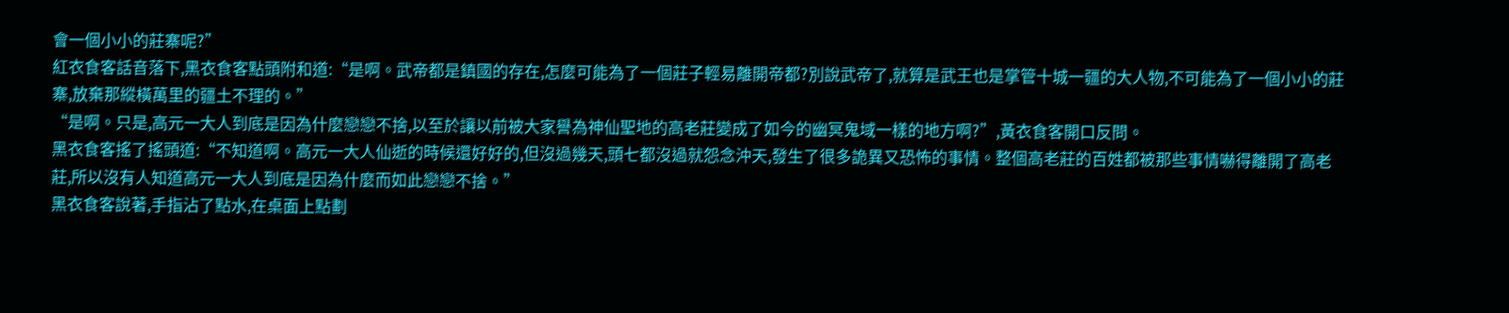會一個小小的莊寨呢?”
紅衣食客話音落下,黑衣食客點頭附和道:“是啊。武帝都是鎮國的存在,怎麼可能為了一個莊子輕易離開帝都?別說武帝了,就算是武王也是掌管十城一疆的大人物,不可能為了一個小小的莊寨,放棄那縱橫萬里的疆土不理的。”
“是啊。只是,高元一大人到底是因為什麼戀戀不捨,以至於讓以前被大家譽為神仙聖地的高老莊變成了如今的幽冥鬼域一樣的地方啊?”,黃衣食客開口反問。
黑衣食客搖了搖頭道:“不知道啊。高元一大人仙逝的時候還好好的,但沒過幾天,頭七都沒過就怨念沖天,發生了很多詭異又恐怖的事情。整個高老莊的百姓都被那些事情嚇得離開了高老莊,所以沒有人知道高元一大人到底是因為什麼而如此戀戀不捨。”
黑衣食客說著,手指沾了點水,在桌面上點劃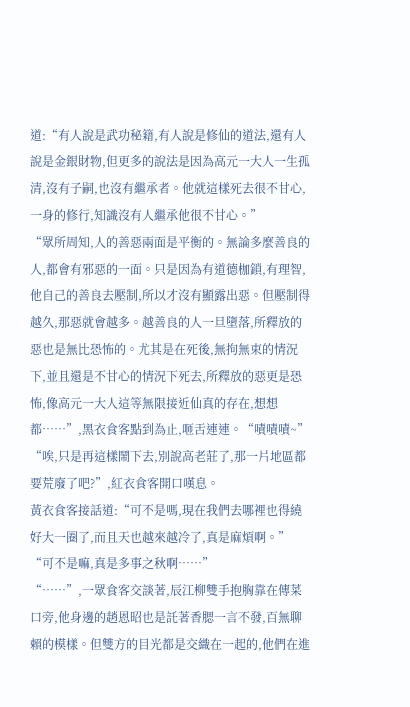道:“有人說是武功秘籍,有人說是修仙的道法,還有人說是金銀財物,但更多的說法是因為高元一大人一生孤清,沒有子嗣,也沒有繼承者。他就這樣死去很不甘心,一身的修行,知識沒有人繼承他很不甘心。”
“眾所周知,人的善惡兩面是平衡的。無論多麼善良的人,都會有邪惡的一面。只是因為有道德枷鎖,有理智,他自己的善良去壓制,所以才沒有顯露出惡。但壓制得越久,那惡就會越多。越善良的人一旦墮落,所釋放的惡也是無比恐怖的。尤其是在死後,無拘無束的情況下,並且還是不甘心的情況下死去,所釋放的惡更是恐怖,像高元一大人這等無限接近仙真的存在,想想都……”,黑衣食客點到為止,咂舌連連。“嘖嘖嘖~”
“唉,只是再這樣鬧下去,別說高老莊了,那一片地區都要荒廢了吧?”,紅衣食客開口嘆息。
黃衣食客接話道:“可不是嗎,現在我們去哪裡也得繞好大一圈了,而且天也越來越冷了,真是麻煩啊。”
“可不是嘛,真是多事之秋啊……”
“……”,一眾食客交談著,辰江柳雙手抱胸靠在傳菜口旁,他身邊的趙恩昭也是託著香腮一言不發,百無聊賴的模樣。但雙方的目光都是交織在一起的,他們在進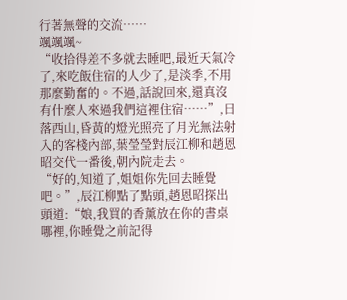行著無聲的交流……
颯颯颯~
“收拾得差不多就去睡吧,最近天氣冷了,來吃飯住宿的人少了,是淡季,不用那麼勤奮的。不過,話說回來,還真沒有什麼人來過我們這裡住宿……”,日落西山,昏黃的燈光照亮了月光無法射入的客棧內部,葉瑩瑩對辰江柳和趙恩昭交代一番後,朝內院走去。
“好的,知道了,姐姐你先回去睡覺吧。”,辰江柳點了點頭,趙恩昭探出頭道:“娘,我買的香薰放在你的書桌哪裡,你睡覺之前記得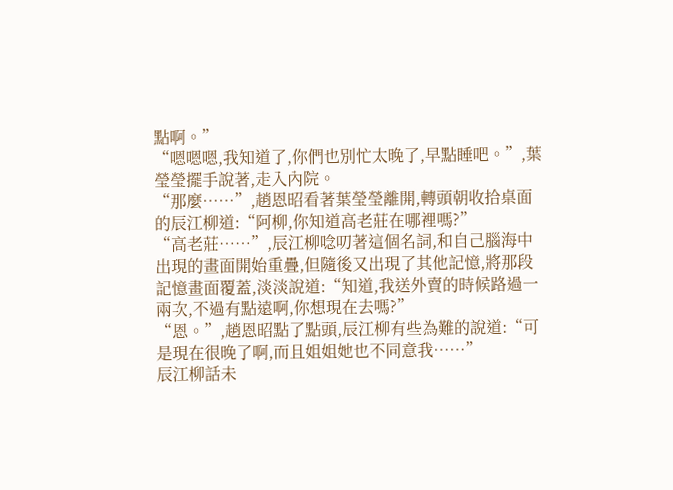點啊。”
“嗯嗯嗯,我知道了,你們也別忙太晚了,早點睡吧。”,葉瑩瑩擺手說著,走入內院。
“那麼……”,趙恩昭看著葉瑩瑩離開,轉頭朝收拾桌面的辰江柳道:“阿柳,你知道高老莊在哪裡嗎?”
“高老莊……”,辰江柳唸叨著這個名詞,和自己腦海中出現的畫面開始重疊,但隨後又出現了其他記憶,將那段記憶畫面覆蓋,淡淡說道:“知道,我送外賣的時候路過一兩次,不過有點遠啊,你想現在去嗎?”
“恩。”,趙恩昭點了點頭,辰江柳有些為難的說道:“可是現在很晚了啊,而且姐姐她也不同意我……”
辰江柳話未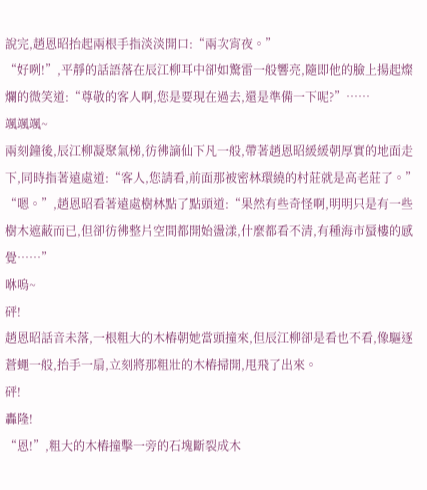說完,趙恩昭抬起兩根手指淡淡開口:“兩次宵夜。”
“好咧!”,平靜的話語落在辰江柳耳中卻如驚雷一般響亮,隨即他的臉上揚起燦爛的微笑道:“尊敬的客人啊,您是要現在過去,還是準備一下呢?”……
颯颯颯~
兩刻鐘後,辰江柳凝聚氣梯,彷彿謫仙下凡一般,帶著趙恩昭緩緩朝厚實的地面走下,同時指著遠處道:“客人,您請看,前面那被密林環繞的村莊就是高老莊了。”
“嗯。”,趙恩昭看著遠處樹林點了點頭道:“果然有些奇怪啊,明明只是有一些樹木遮蔽而已,但卻彷彿整片空間都開始盪漾,什麼都看不清,有種海市蜃樓的感覺……”
咻嗚~
砰!
趙恩昭話音未落,一根粗大的木樁朝她當頭撞來,但辰江柳卻是看也不看,像驅逐蒼蠅一般,抬手一扇,立刻將那粗壯的木樁掃開,甩飛了出來。
砰!
轟隆!
“恩!”,粗大的木樁撞擊一旁的石塊斷裂成木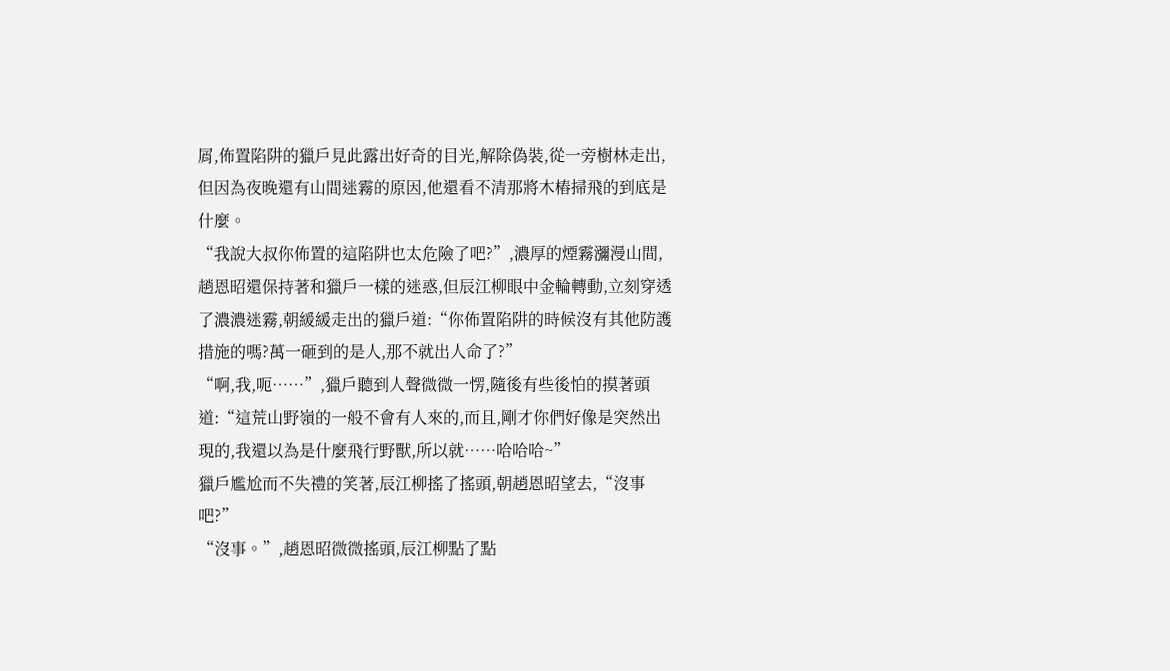屑,佈置陷阱的獵戶見此露出好奇的目光,解除偽裝,從一旁樹林走出,但因為夜晚還有山間迷霧的原因,他還看不清那將木樁掃飛的到底是什麼。
“我說大叔你佈置的這陷阱也太危險了吧?”,濃厚的煙霧瀰漫山間,趙恩昭還保持著和獵戶一樣的迷惑,但辰江柳眼中金輪轉動,立刻穿透了濃濃迷霧,朝緩緩走出的獵戶道:“你佈置陷阱的時候沒有其他防護措施的嗎?萬一砸到的是人,那不就出人命了?”
“啊,我,呃……”,獵戶聽到人聲微微一愣,隨後有些後怕的摸著頭道:“這荒山野嶺的一般不會有人來的,而且,剛才你們好像是突然出現的,我還以為是什麼飛行野獸,所以就……哈哈哈~”
獵戶尷尬而不失禮的笑著,辰江柳搖了搖頭,朝趙恩昭望去,“沒事吧?”
“沒事。”,趙恩昭微微搖頭,辰江柳點了點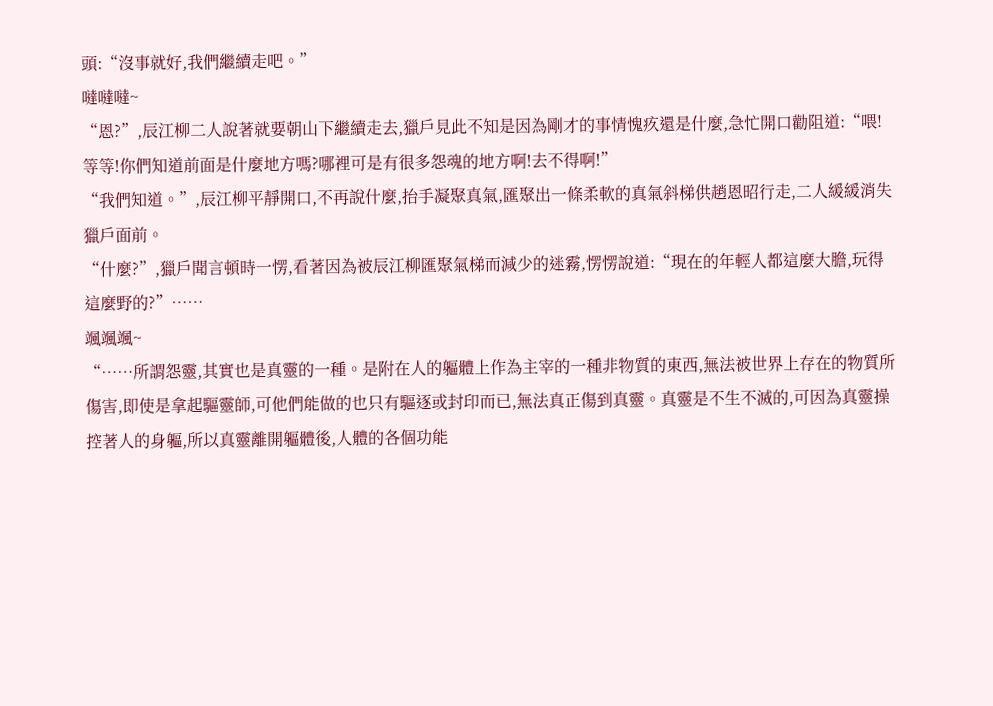頭:“沒事就好,我們繼續走吧。”
噠噠噠~
“恩?”,辰江柳二人說著就要朝山下繼續走去,獵戶見此不知是因為剛才的事情愧疚還是什麼,急忙開口勸阻道:“喂!等等!你們知道前面是什麼地方嗎?哪裡可是有很多怨魂的地方啊!去不得啊!”
“我們知道。”,辰江柳平靜開口,不再說什麼,抬手凝聚真氣,匯聚出一條柔軟的真氣斜梯供趙恩昭行走,二人緩緩消失獵戶面前。
“什麼?”,獵戶聞言頓時一愣,看著因為被辰江柳匯聚氣梯而減少的迷霧,愣愣說道:“現在的年輕人都這麼大膽,玩得這麼野的?”……
颯颯颯~
“……所謂怨靈,其實也是真靈的一種。是附在人的軀體上作為主宰的一種非物質的東西,無法被世界上存在的物質所傷害,即使是拿起驅靈師,可他們能做的也只有驅逐或封印而已,無法真正傷到真靈。真靈是不生不滅的,可因為真靈操控著人的身軀,所以真靈離開軀體後,人體的各個功能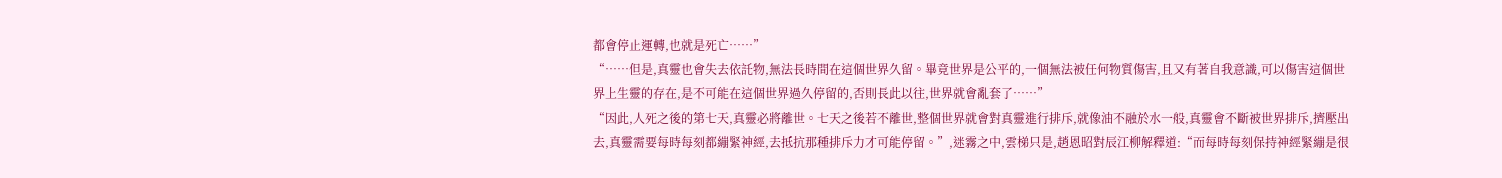都會停止運轉,也就是死亡……”
“……但是,真靈也會失去依託物,無法長時間在這個世界久留。畢竟世界是公平的,一個無法被任何物質傷害,且又有著自我意識,可以傷害這個世界上生靈的存在,是不可能在這個世界過久停留的,否則長此以往,世界就會亂套了……”
“因此,人死之後的第七天,真靈必將離世。七天之後若不離世,整個世界就會對真靈進行排斥,就像油不融於水一般,真靈會不斷被世界排斥,擠壓出去,真靈需要每時每刻都繃緊神經,去抵抗那種排斥力才可能停留。”,迷霧之中,雲梯只是,趙恩昭對辰江柳解釋道:“而每時每刻保持神經緊繃是很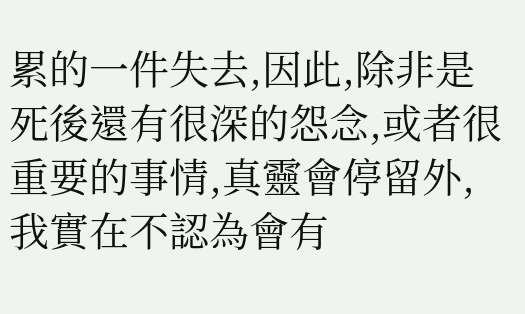累的一件失去,因此,除非是死後還有很深的怨念,或者很重要的事情,真靈會停留外,我實在不認為會有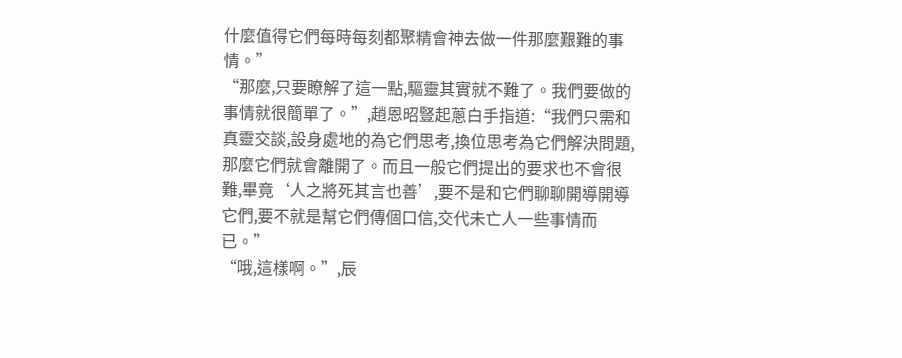什麼值得它們每時每刻都聚精會神去做一件那麼艱難的事情。”
“那麼,只要瞭解了這一點,驅靈其實就不難了。我們要做的事情就很簡單了。”,趙恩昭豎起蔥白手指道:“我們只需和真靈交談,設身處地的為它們思考,換位思考為它們解決問題,那麼它們就會離開了。而且一般它們提出的要求也不會很難,畢竟‘人之將死其言也善’,要不是和它們聊聊開導開導它們,要不就是幫它們傳個口信,交代未亡人一些事情而已。”
“哦,這樣啊。”,辰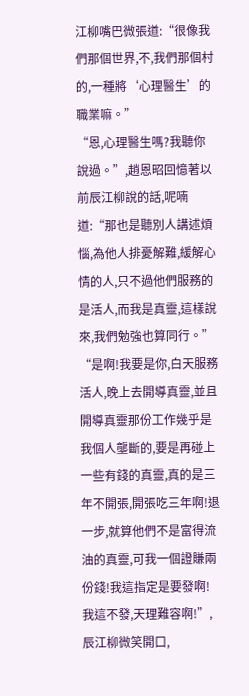江柳嘴巴微張道:“很像我們那個世界,不,我們那個村的,一種將‘心理醫生’的職業嘛。”
“恩,心理醫生嗎?我聽你說過。”,趙恩昭回憶著以前辰江柳說的話,呢喃道:“那也是聽別人講述煩惱,為他人排憂解難,緩解心情的人,只不過他們服務的是活人,而我是真靈,這樣說來,我們勉強也算同行。”
“是啊!我要是你,白天服務活人,晚上去開導真靈,並且開導真靈那份工作幾乎是我個人壟斷的,要是再碰上一些有錢的真靈,真的是三年不開張,開張吃三年啊!退一步,就算他們不是富得流油的真靈,可我一個證賺兩份錢!我這指定是要發啊!我這不發,天理難容啊!”,辰江柳微笑開口,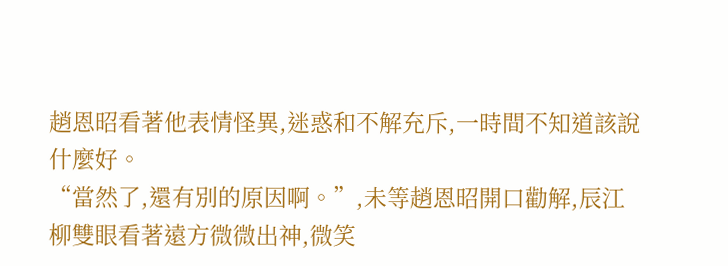趙恩昭看著他表情怪異,迷惑和不解充斥,一時間不知道該說什麼好。
“當然了,還有別的原因啊。”,未等趙恩昭開口勸解,辰江柳雙眼看著遠方微微出神,微笑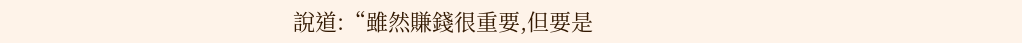說道:“雖然賺錢很重要,但要是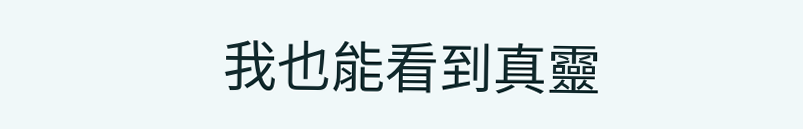我也能看到真靈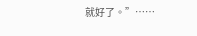就好了。”……